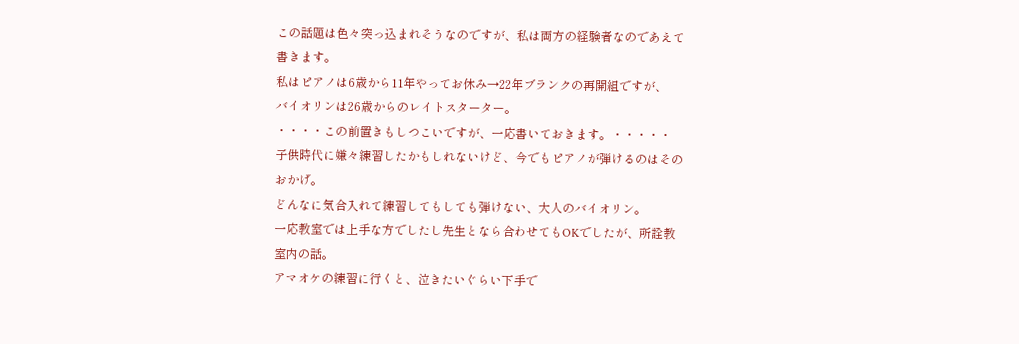この話題は色々突っ込まれそうなのですが、私は両方の経験者なのであえて書きます。
私はピアノは6歳から11年やってお休み→22年ブランクの再開組ですが、
バイオリンは26歳からのレイトスターター。
・・・・この前置きもしつこいですが、一応書いておきます。・・・・・
子供時代に嫌々練習したかもしれないけど、今でもピアノが弾けるのはそのおかげ。
どんなに気合入れて練習してもしても弾けない、大人のバイオリン。
一応教室では上手な方でしたし先生となら合わせてもOKでしたが、所詮教室内の話。
アマオケの練習に行くと、泣きたいぐらい下手で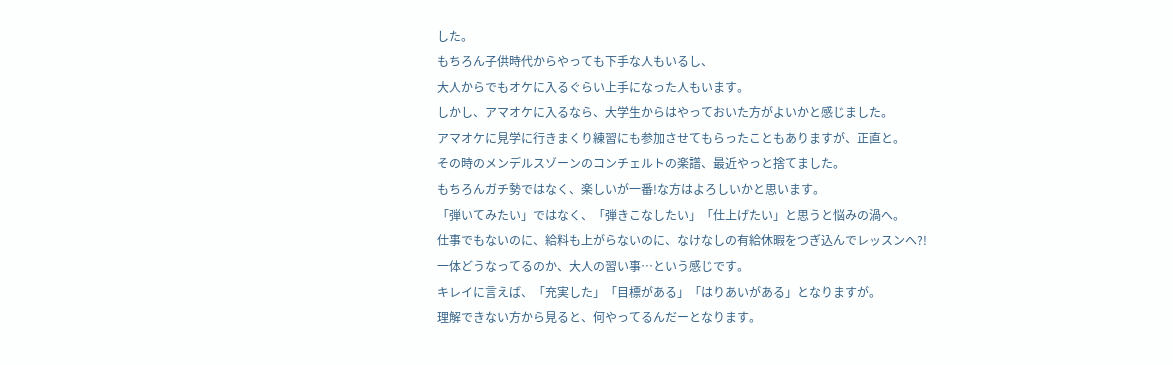した。
もちろん子供時代からやっても下手な人もいるし、
大人からでもオケに入るぐらい上手になった人もいます。
しかし、アマオケに入るなら、大学生からはやっておいた方がよいかと感じました。
アマオケに見学に行きまくり練習にも参加させてもらったこともありますが、正直と。
その時のメンデルスゾーンのコンチェルトの楽譜、最近やっと捨てました。
もちろんガチ勢ではなく、楽しいが一番!な方はよろしいかと思います。
「弾いてみたい」ではなく、「弾きこなしたい」「仕上げたい」と思うと悩みの渦へ。
仕事でもないのに、給料も上がらないのに、なけなしの有給休暇をつぎ込んでレッスンへ?!
一体どうなってるのか、大人の習い事…という感じです。
キレイに言えば、「充実した」「目標がある」「はりあいがある」となりますが。
理解できない方から見ると、何やってるんだーとなります。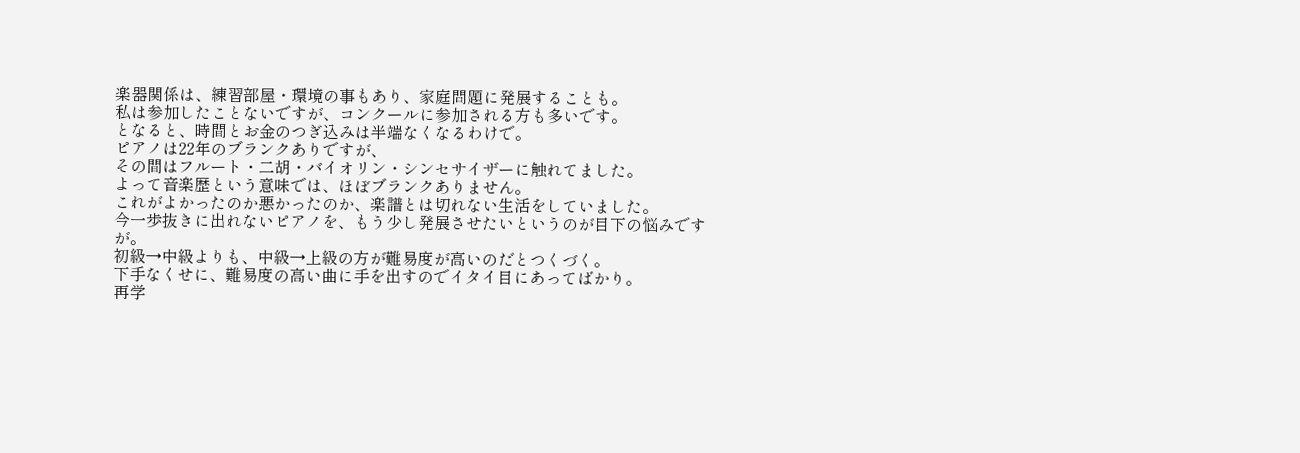楽器関係は、練習部屋・環境の事もあり、家庭問題に発展することも。
私は参加したことないですが、コンクールに参加される方も多いです。
となると、時間とお金のつぎ込みは半端なくなるわけで。
ピアノは22年のブランクありですが、
その間はフルート・二胡・バイオリン・シンセサイザーに触れてました。
よって音楽歴という意味では、ほぼブランクありません。
これがよかったのか悪かったのか、楽譜とは切れない生活をしていました。
今一歩抜きに出れないピアノを、もう少し発展させたいというのが目下の悩みですが。
初級→中級よりも、中級→上級の方が難易度が高いのだとつくづく。
下手なくせに、難易度の高い曲に手を出すのでイタイ目にあってばかり。
再学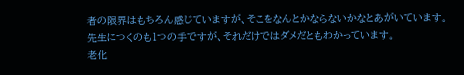者の限界はもちろん感じていますが、そこをなんとかならないかなとあがいています。
先生につくのも1つの手ですが、それだけではダメだともわかっています。
老化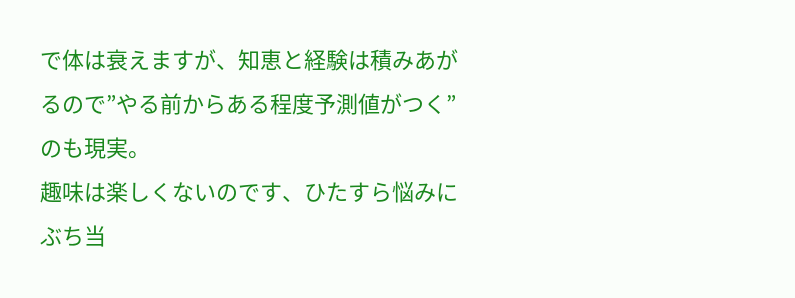で体は衰えますが、知恵と経験は積みあがるので”やる前からある程度予測値がつく”のも現実。
趣味は楽しくないのです、ひたすら悩みにぶち当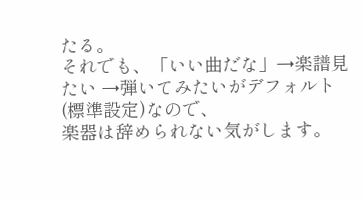たる。
それでも、「いい曲だな」→楽譜見たい →弾いてみたいがデフォルト(標準設定)なので、
楽器は辞められない気がします。